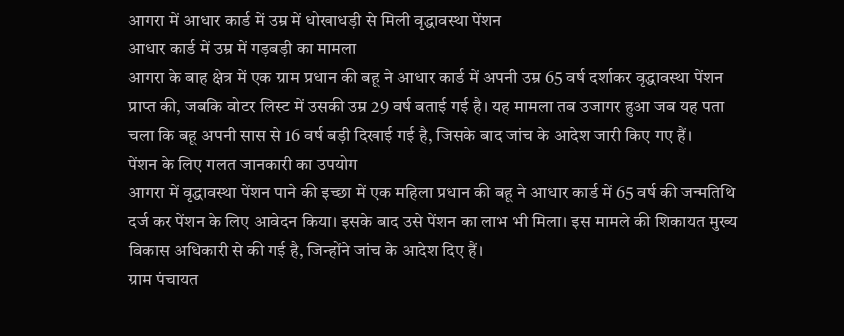आगरा में आधार कार्ड में उम्र में धोखाधड़ी से मिली वृद्धावस्था पेंशन
आधार कार्ड में उम्र में गड़बड़ी का मामला
आगरा के बाह क्षेत्र में एक ग्राम प्रधान की बहू ने आधार कार्ड में अपनी उम्र 65 वर्ष दर्शाकर वृद्धावस्था पेंशन प्राप्त की, जबकि वोटर लिस्ट में उसकी उम्र 29 वर्ष बताई गई है। यह मामला तब उजागर हुआ जब यह पता चला कि बहू अपनी सास से 16 वर्ष बड़ी दिखाई गई है, जिसके बाद जांच के आदेश जारी किए गए हैं।
पेंशन के लिए गलत जानकारी का उपयोग
आगरा में वृद्धावस्था पेंशन पाने की इच्छा में एक महिला प्रधान की बहू ने आधार कार्ड में 65 वर्ष की जन्मतिथि दर्ज कर पेंशन के लिए आवेदन किया। इसके बाद उसे पेंशन का लाभ भी मिला। इस मामले की शिकायत मुख्य विकास अधिकारी से की गई है, जिन्होंने जांच के आदेश दिए हैं।
ग्राम पंचायत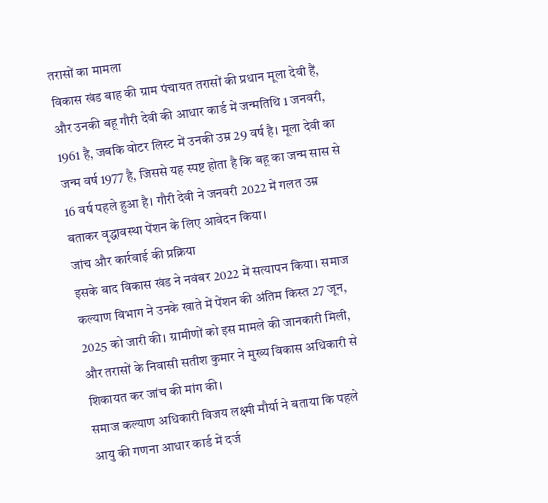तरासों का मामला
विकास खंड बाह की ग्राम पंचायत तरासों की प्रधान मूला देवी हैं, और उनकी बहू गौरी देवी की आधार कार्ड में जन्मतिथि 1 जनवरी, 1961 है, जबकि वोटर लिस्ट में उनकी उम्र 29 वर्ष है। मूला देवी का जन्म वर्ष 1977 है, जिससे यह स्पष्ट होता है कि बहू का जन्म सास से 16 वर्ष पहले हुआ है। गौरी देवी ने जनवरी 2022 में गलत उम्र बताकर वृद्धावस्था पेंशन के लिए आवेदन किया।
जांच और कार्रवाई की प्रक्रिया
इसके बाद विकास खंड ने नवंबर 2022 में सत्यापन किया। समाज कल्याण विभाग ने उनके खाते में पेंशन की अंतिम किस्त 27 जून, 2025 को जारी की। ग्रामीणों को इस मामले की जानकारी मिली, और तरासों के निवासी सतीश कुमार ने मुख्य विकास अधिकारी से शिकायत कर जांच की मांग की।
समाज कल्याण अधिकारी विजय लक्ष्मी मौर्या ने बताया कि पहले आयु की गणना आधार कार्ड में दर्ज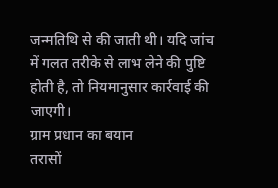जन्मतिथि से की जाती थी। यदि जांच में गलत तरीके से लाभ लेने की पुष्टि होती है, तो नियमानुसार कार्रवाई की जाएगी।
ग्राम प्रधान का बयान
तरासों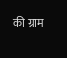की ग्राम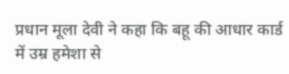प्रधान मूला देवी ने कहा कि बहू की आधार कार्ड में उम्र हमेशा से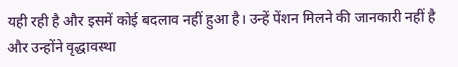यही रही है और इसमें कोई बदलाव नहीं हुआ है। उन्हें पेंशन मिलने की जानकारी नहीं है और उन्होंने वृद्धावस्था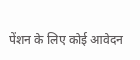पेंशन के लिए कोई आवेदन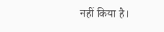नहीं किया है।